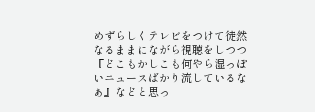めずらしくテレビをつけて徒然なるままにながら視聴をしつつ『どこもかしこも何やら湿っぽいニュースばかり流しているなぁ』などと思っ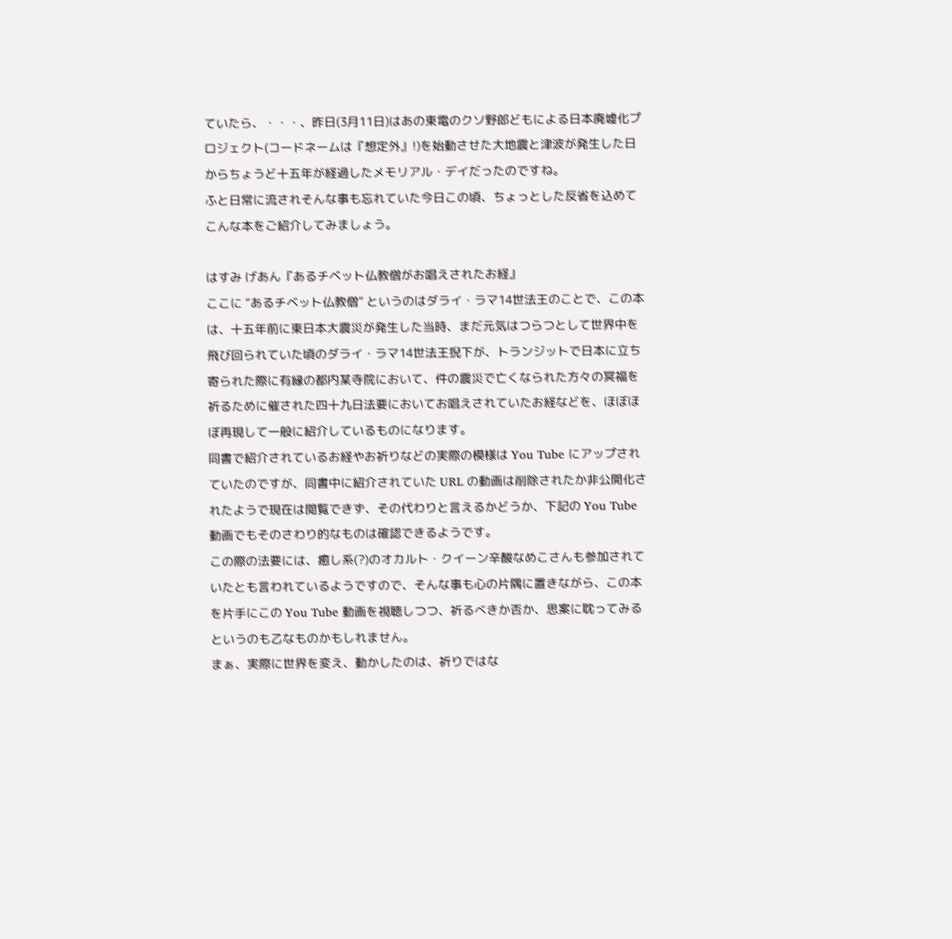ていたら、・・・、昨日(3月11日)はあの東電のクソ野郎どもによる日本廃墟化プロジェクト(コードネームは『想定外』!)を始動させた大地震と津波が発生した日からちょうど十五年が経過したメモリアル・デイだったのですね。
ふと日常に流されそんな事も忘れていた今日この頃、ちょっとした反省を込めてこんな本をご紹介してみましょう。

はすみ げあん『あるチベット仏教僧がお唱えされたお経』
ここに “あるチベット仏教僧” というのはダライ・ラマ14世法王のことで、この本は、十五年前に東日本大震災が発生した当時、まだ元気はつらつとして世界中を飛び回られていた頃のダライ・ラマ14世法王猊下が、トランジットで日本に立ち寄られた際に有縁の都内某寺院において、件の震災で亡くなられた方々の冥福を祈るために催された四十九日法要においてお唱えされていたお経などを、ほぼほぼ再現して一般に紹介しているものになります。
同書で紹介されているお経やお祈りなどの実際の模様は You Tube にアップされていたのですが、同書中に紹介されていた URL の動画は削除されたか非公開化されたようで現在は閲覧できず、その代わりと言えるかどうか、下記の You Tube 動画でもそのさわり的なものは確認できるようです。
この際の法要には、癒し系(?)のオカルト・クイーン辛酸なめこさんも参加されていたとも言われているようですので、そんな事も心の片隅に置きながら、この本を片手にこの You Tube 動画を視聴しつつ、祈るべきか否か、思案に耽ってみるというのも乙なものかもしれません。
まぁ、実際に世界を変え、動かしたのは、祈りではな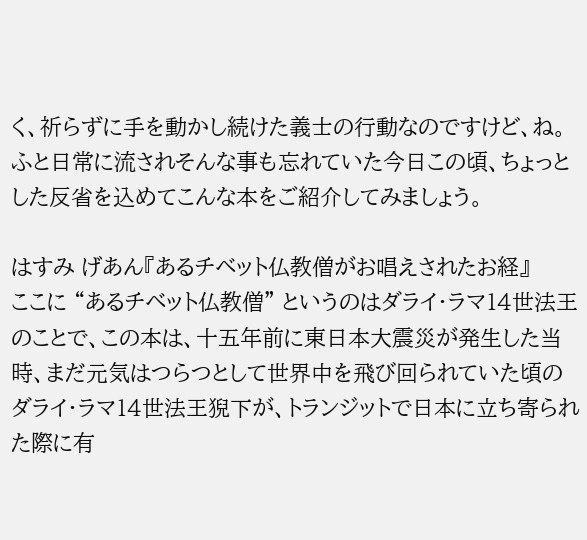く、祈らずに手を動かし続けた義士の行動なのですけど、ね。
ふと日常に流されそんな事も忘れていた今日この頃、ちょっとした反省を込めてこんな本をご紹介してみましょう。

はすみ げあん『あるチベット仏教僧がお唱えされたお経』
ここに “あるチベット仏教僧” というのはダライ・ラマ14世法王のことで、この本は、十五年前に東日本大震災が発生した当時、まだ元気はつらつとして世界中を飛び回られていた頃のダライ・ラマ14世法王猊下が、トランジットで日本に立ち寄られた際に有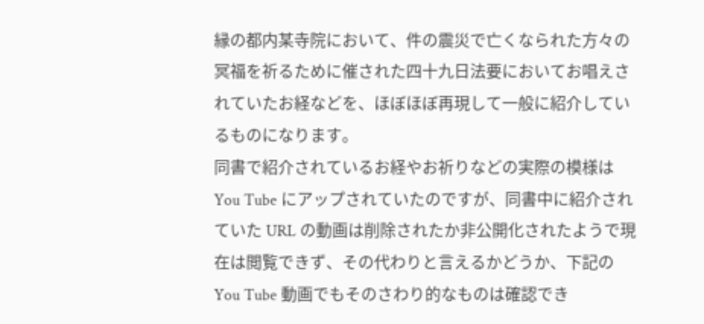縁の都内某寺院において、件の震災で亡くなられた方々の冥福を祈るために催された四十九日法要においてお唱えされていたお経などを、ほぼほぼ再現して一般に紹介しているものになります。
同書で紹介されているお経やお祈りなどの実際の模様は You Tube にアップされていたのですが、同書中に紹介されていた URL の動画は削除されたか非公開化されたようで現在は閲覧できず、その代わりと言えるかどうか、下記の You Tube 動画でもそのさわり的なものは確認でき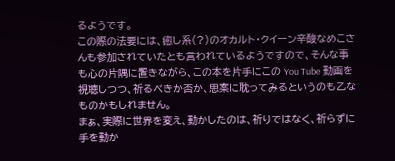るようです。
この際の法要には、癒し系(?)のオカルト・クイーン辛酸なめこさんも参加されていたとも言われているようですので、そんな事も心の片隅に置きながら、この本を片手にこの You Tube 動画を視聴しつつ、祈るべきか否か、思案に耽ってみるというのも乙なものかもしれません。
まぁ、実際に世界を変え、動かしたのは、祈りではなく、祈らずに手を動か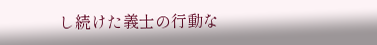し続けた義士の行動な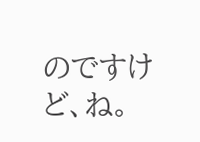のですけど、ね。